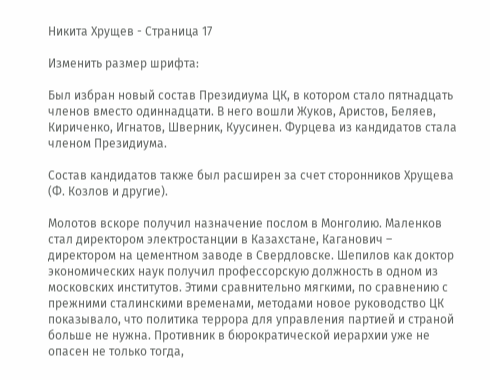Никита Хрущев - Страница 17

Изменить размер шрифта:

Был избран новый состав Президиума ЦК, в котором стало пятнадцать членов вместо одиннадцати. В него вошли Жуков, Аристов, Беляев, Кириченко, Игнатов, Шверник, Куусинен. Фурцева из кандидатов стала членом Президиума.

Состав кандидатов также был расширен за счет сторонников Хрущева (Ф. Козлов и другие).

Молотов вскоре получил назначение послом в Монголию. Маленков стал директором электростанции в Казахстане, Каганович – директором на цементном заводе в Свердловске. Шепилов как доктор экономических наук получил профессорскую должность в одном из московских институтов. Этими сравнительно мягкими, по сравнению с прежними сталинскими временами, методами новое руководство ЦК показывало, что политика террора для управления партией и страной больше не нужна. Противник в бюрократической иерархии уже не опасен не только тогда,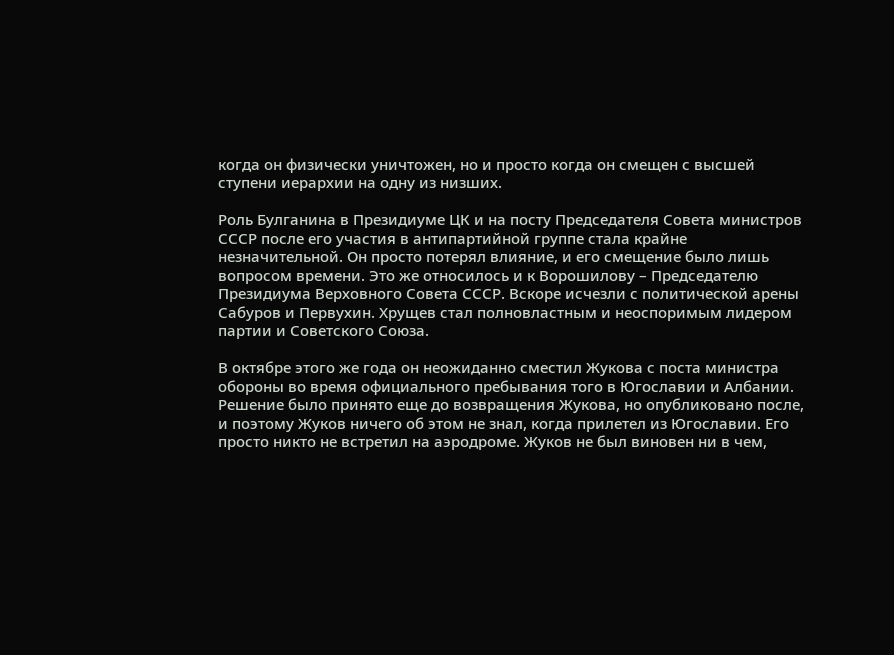когда он физически уничтожен, но и просто когда он смещен с высшей ступени иерархии на одну из низших.

Роль Булганина в Президиуме ЦК и на посту Председателя Совета министров СССР после его участия в антипартийной группе стала крайне незначительной. Он просто потерял влияние, и его смещение было лишь вопросом времени. Это же относилось и к Ворошилову – Председателю Президиума Верховного Совета СССР. Вскоре исчезли с политической арены Сабуров и Первухин. Хрущев стал полновластным и неоспоримым лидером партии и Советского Союза.

В октябре этого же года он неожиданно сместил Жукова с поста министра обороны во время официального пребывания того в Югославии и Албании. Решение было принято еще до возвращения Жукова, но опубликовано после, и поэтому Жуков ничего об этом не знал, когда прилетел из Югославии. Его просто никто не встретил на аэродроме. Жуков не был виновен ни в чем,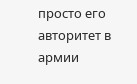просто его авторитет в армии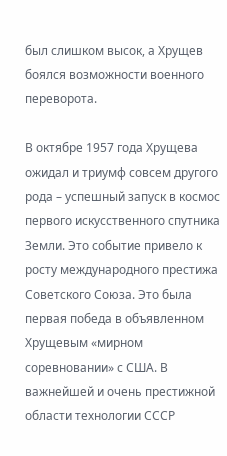был слишком высок, а Хрущев боялся возможности военного переворота.

В октябре 1957 года Хрущева ожидал и триумф совсем другого рода – успешный запуск в космос первого искусственного спутника Земли. Это событие привело к росту международного престижа Советского Союза. Это была первая победа в объявленном Хрущевым «мирном соревновании» с США. В важнейшей и очень престижной области технологии СССР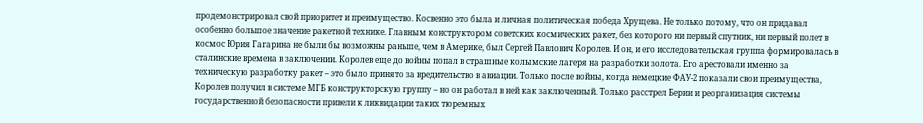продемонстрировал свой приоритет и преимущество. Косвенно это была и личная политическая победа Хрущева. Не только потому, что он придавал особенно большое значение ракетной технике. Главным конструктором советских космических ракет, без которого ни первый спутник, ни первый полет в космос Юрия Гагарина не были бы возможны раньше, чем в Америке, был Сергей Павлович Королев. И он, и его исследовательская группа формировалась в сталинские времена в заключении. Королев еще до войны попал в страшные колымские лагеря на разработки золота. Его арестовали именно за техническую разработку ракет – это было принято за вредительство в авиации. Только после войны, когда немецкие ФАУ-2 показали свои преимущества, Королев получил в системе МГБ конструкторскую группу – но он работал в ней как заключенный. Только расстрел Берии и реорганизация системы государственной безопасности привели к ликвидации таких тюремных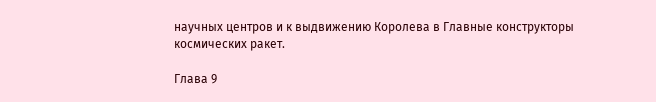научных центров и к выдвижению Королева в Главные конструкторы космических ракет.

Глава 9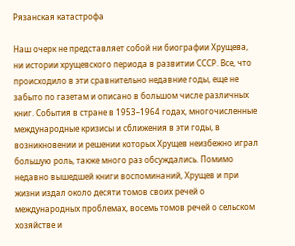Рязанская катастрофа

Наш очерк не представляет собой ни биографии Хрущева, ни истории хрущевского периода в развитии СССР. Все, что происходило в эти сравнительно недавние годы, еще не забыто по газетам и описано в большом числе различных книг. События в стране в 1953–1964 годах, многочисленные международные кризисы и сближения в эти годы, в возникновении и решении которых Хрущев неизбежно играл большую роль, также много раз обсуждались. Помимо недавно вышедшей книги воспоминаний, Хрущев и при жизни издал около десяти томов своих речей о международных проблемах, восемь томов речей о сельском хозяйстве и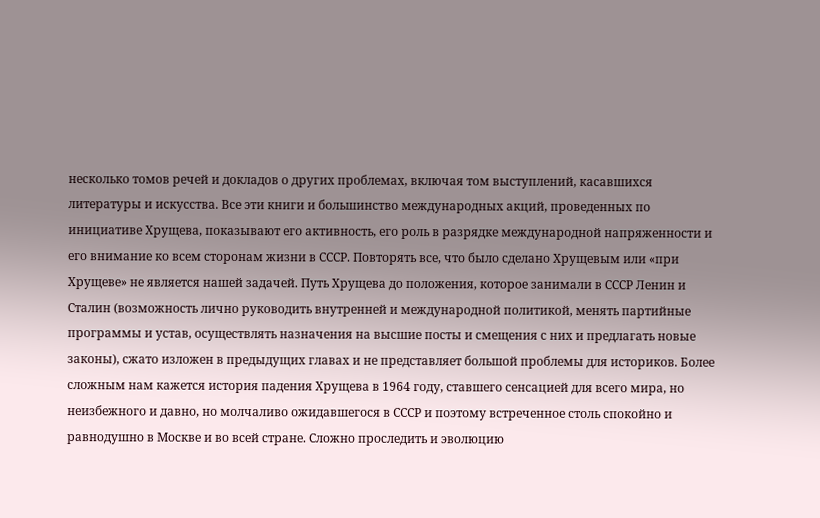несколько томов речей и докладов о других проблемах, включая том выступлений, касавшихся литературы и искусства. Все эти книги и большинство международных акций, проведенных по инициативе Хрущева, показывают его активность, его роль в разрядке международной напряженности и его внимание ко всем сторонам жизни в СССР. Повторять все, что было сделано Хрущевым или «при Хрущеве» не является нашей задачей. Путь Хрущева до положения, которое занимали в СССР Ленин и Сталин (возможность лично руководить внутренней и международной политикой, менять партийные программы и устав, осуществлять назначения на высшие посты и смещения с них и предлагать новые законы), сжато изложен в предыдущих главах и не представляет большой проблемы для историков. Более сложным нам кажется история падения Хрущева в 1964 году, ставшего сенсацией для всего мира, но неизбежного и давно, но молчаливо ожидавшегося в СССР и поэтому встреченное столь спокойно и равнодушно в Москве и во всей стране. Сложно проследить и эволюцию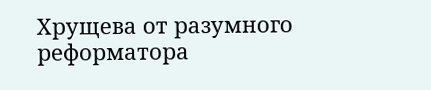Хрущева от разумного реформатора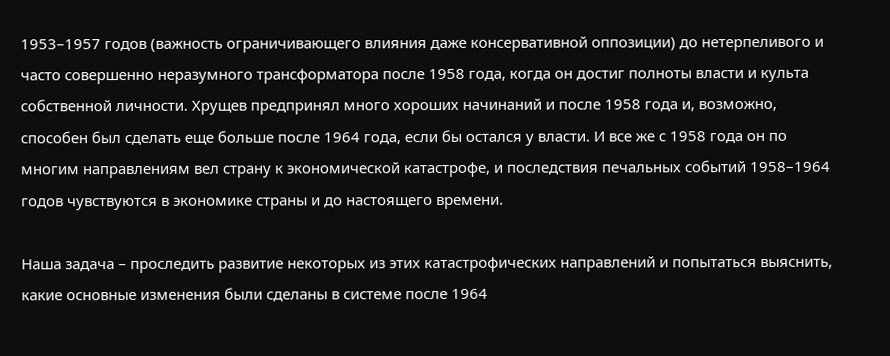1953–1957 годов (важность ограничивающего влияния даже консервативной оппозиции) до нетерпеливого и часто совершенно неразумного трансформатора после 1958 года, когда он достиг полноты власти и культа собственной личности. Хрущев предпринял много хороших начинаний и после 1958 года и, возможно, способен был сделать еще больше после 1964 года, если бы остался у власти. И все же с 1958 года он по многим направлениям вел страну к экономической катастрофе, и последствия печальных событий 1958–1964 годов чувствуются в экономике страны и до настоящего времени.

Наша задача – проследить развитие некоторых из этих катастрофических направлений и попытаться выяснить, какие основные изменения были сделаны в системе после 1964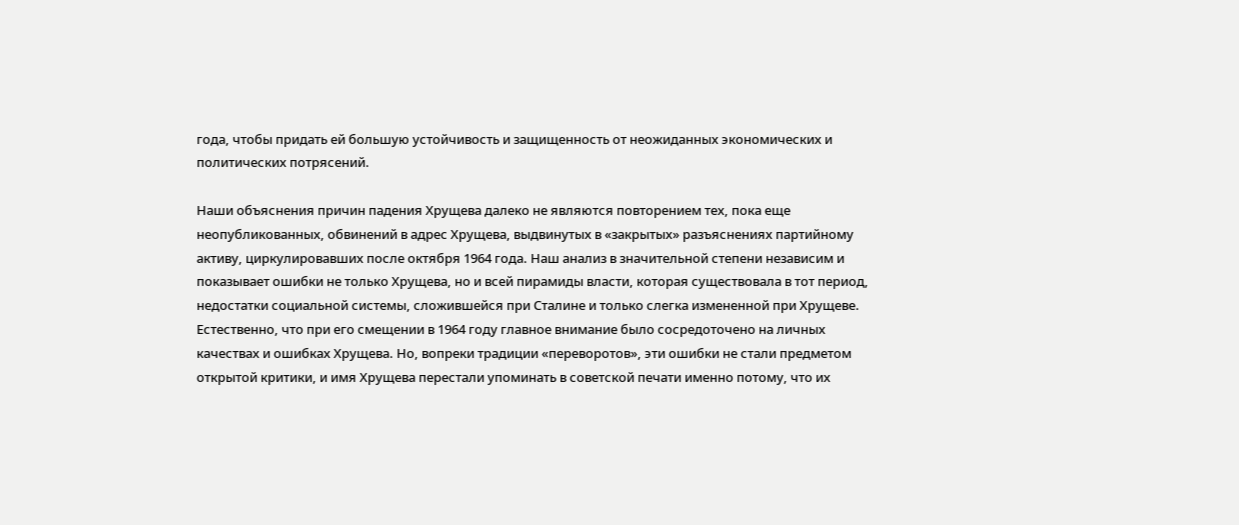года, чтобы придать ей большую устойчивость и защищенность от неожиданных экономических и политических потрясений.

Наши объяснения причин падения Хрущева далеко не являются повторением тех, пока еще неопубликованных, обвинений в адрес Хрущева, выдвинутых в «закрытых» разъяснениях партийному активу, циркулировавших после октября 1964 года. Наш анализ в значительной степени независим и показывает ошибки не только Хрущева, но и всей пирамиды власти, которая существовала в тот период, недостатки социальной системы, сложившейся при Сталине и только слегка измененной при Хрущеве. Естественно, что при его смещении в 1964 году главное внимание было сосредоточено на личных качествах и ошибках Хрущева. Но, вопреки традиции «переворотов», эти ошибки не стали предметом открытой критики, и имя Хрущева перестали упоминать в советской печати именно потому, что их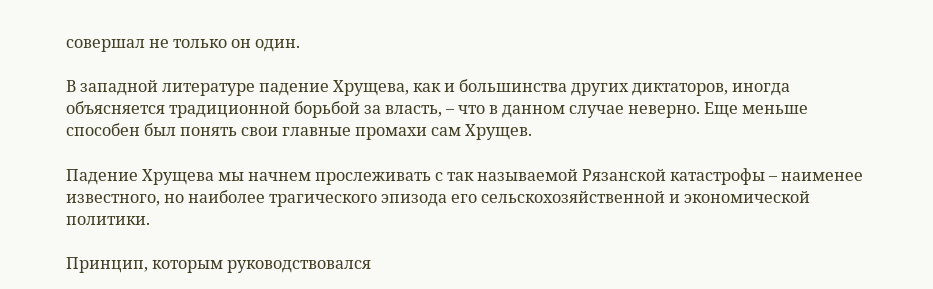совершал не только он один.

В западной литературе падение Хрущева, как и большинства других диктаторов, иногда объясняется традиционной борьбой за власть, – что в данном случае неверно. Еще меньше способен был понять свои главные промахи сам Хрущев.

Падение Хрущева мы начнем прослеживать с так называемой Рязанской катастрофы – наименее известного, но наиболее трагического эпизода его сельскохозяйственной и экономической политики.

Принцип, которым руководствовался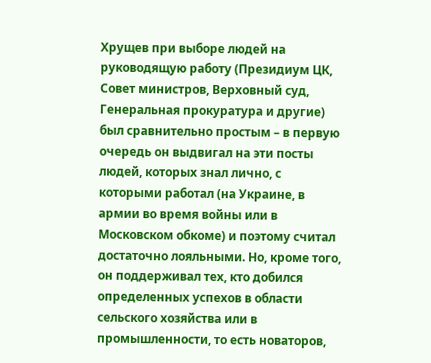Хрущев при выборе людей на руководящую работу (Президиум ЦК, Совет министров, Верховный суд, Генеральная прокуратура и другие) был сравнительно простым – в первую очередь он выдвигал на эти посты людей, которых знал лично, с которыми работал (на Украине, в армии во время войны или в Московском обкоме) и поэтому считал достаточно лояльными. Но, кроме того, он поддерживал тех, кто добился определенных успехов в области сельского хозяйства или в промышленности, то есть новаторов,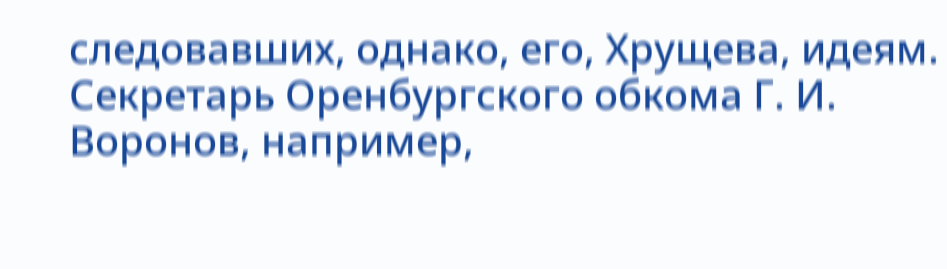следовавших, однако, его, Хрущева, идеям. Секретарь Оренбургского обкома Г. И. Воронов, например,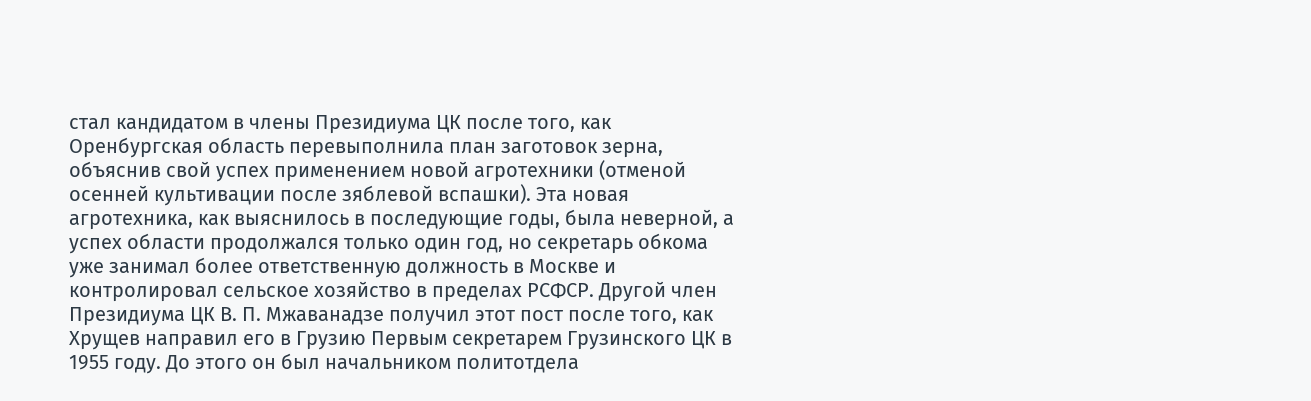стал кандидатом в члены Президиума ЦК после того, как Оренбургская область перевыполнила план заготовок зерна, объяснив свой успех применением новой агротехники (отменой осенней культивации после зяблевой вспашки). Эта новая агротехника, как выяснилось в последующие годы, была неверной, а успех области продолжался только один год, но секретарь обкома уже занимал более ответственную должность в Москве и контролировал сельское хозяйство в пределах РСФСР. Другой член Президиума ЦК В. П. Мжаванадзе получил этот пост после того, как Хрущев направил его в Грузию Первым секретарем Грузинского ЦК в 1955 году. До этого он был начальником политотдела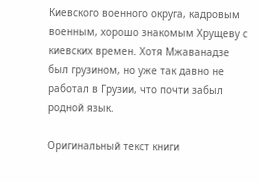Киевского военного округа, кадровым военным, хорошо знакомым Хрущеву с киевских времен. Хотя Мжаванадзе был грузином, но уже так давно не работал в Грузии, что почти забыл родной язык.

Оригинальный текст книги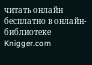читать онлайн бесплатно в онлайн-библиотеке Knigger.com